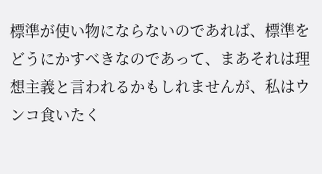標準が使い物にならないのであれば、標準をどうにかすべきなのであって、まあそれは理想主義と言われるかもしれませんが、私はウンコ食いたく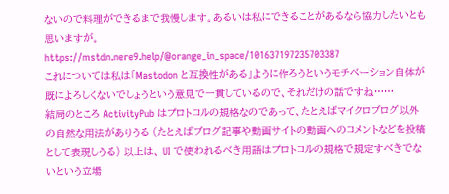ないので料理ができるまで我慢します。あるいは私にできることがあるなら協力したいとも思いますが。
https://mstdn.nere9.help/@orange_in_space/101637197235703387
これについては私は「Mastodon と互換性がある」ように作ろうというモチベーション自体が既によろしくないでしょうという意見で一貫しているので、それだけの話ですね……
結局のところ ActivityPub はプロトコルの規格なのであって、たとえばマイクロブログ以外の自然な用法がありうる (たとえばブログ記事や動画サイトの動画へのコメントなどを投稿として表現しうる) 以上は、 UI で使われるべき用語はプロトコルの規格で規定すべきでないという立場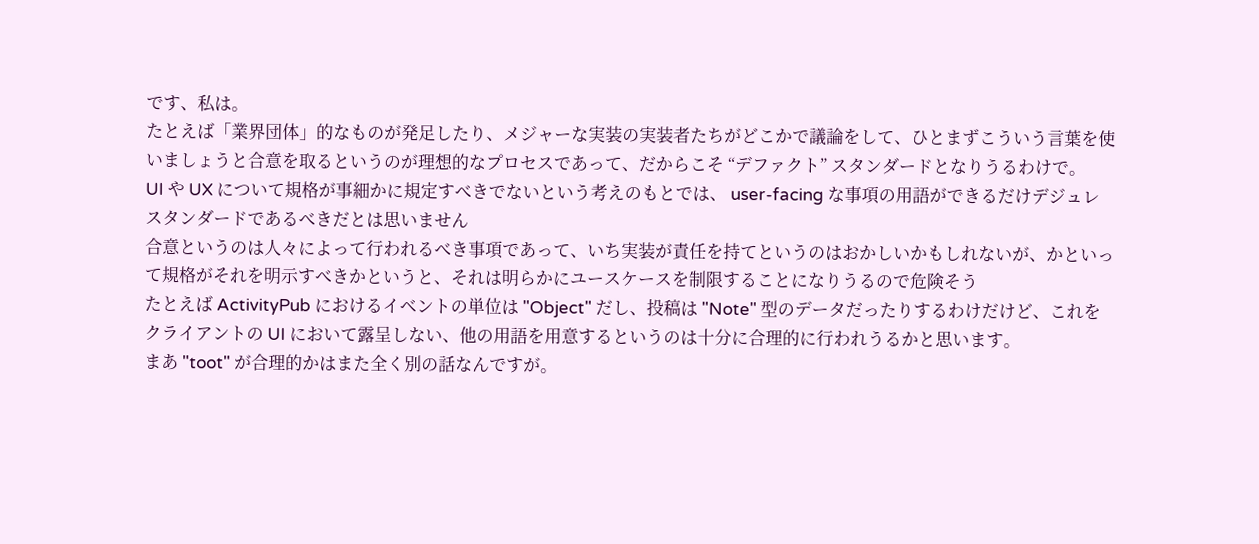です、私は。
たとえば「業界団体」的なものが発足したり、メジャーな実装の実装者たちがどこかで議論をして、ひとまずこういう言葉を使いましょうと合意を取るというのが理想的なプロセスであって、だからこそ “デファクト” スタンダードとなりうるわけで。
UI や UX について規格が事細かに規定すべきでないという考えのもとでは、 user-facing な事項の用語ができるだけデジュレスタンダードであるべきだとは思いません
合意というのは人々によって行われるべき事項であって、いち実装が責任を持てというのはおかしいかもしれないが、かといって規格がそれを明示すべきかというと、それは明らかにユースケースを制限することになりうるので危険そう
たとえば ActivityPub におけるイベントの単位は "Object" だし、投稿は "Note" 型のデータだったりするわけだけど、これをクライアントの UI において露呈しない、他の用語を用意するというのは十分に合理的に行われうるかと思います。
まあ "toot" が合理的かはまた全く別の話なんですが。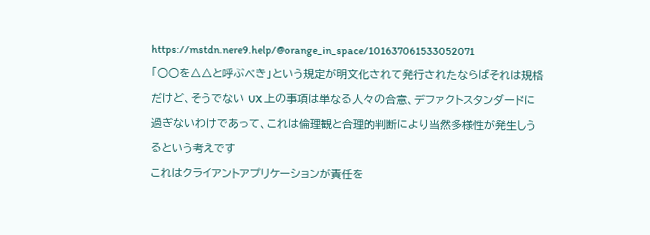https://mstdn.nere9.help/@orange_in_space/101637061533052071
「○○を△△と呼ぶべき」という規定が明文化されて発行されたならばそれは規格だけど、そうでない UX 上の事項は単なる人々の合意、デファクトスタンダードに過ぎないわけであって、これは倫理観と合理的判断により当然多様性が発生しうるという考えです
これはクライアントアプリケーションが責任を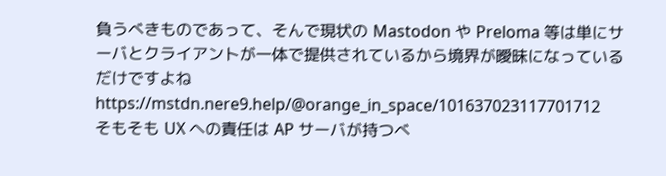負うべきものであって、そんで現状の Mastodon や Preloma 等は単にサーバとクライアントが一体で提供されているから境界が曖昧になっているだけですよね
https://mstdn.nere9.help/@orange_in_space/101637023117701712
そもそも UX への責任は AP サーバが持つべ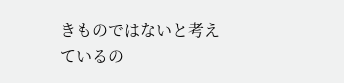きものではないと考えているの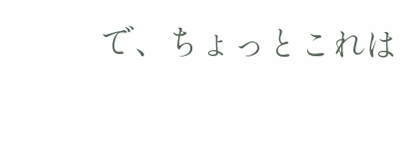で、ちょっとこれは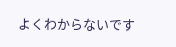よくわからないです